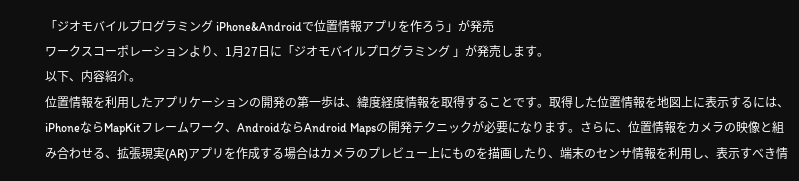「ジオモバイルプログラミング iPhone&Androidで位置情報アプリを作ろう」が発売
ワークスコーポレーションより、1月27日に「ジオモバイルプログラミング 」が発売します。
以下、内容紹介。
位置情報を利用したアプリケーションの開発の第一歩は、緯度経度情報を取得することです。取得した位置情報を地図上に表示するには、iPhoneならMapKitフレームワーク、AndroidならAndroid Mapsの開発テクニックが必要になります。さらに、位置情報をカメラの映像と組み合わせる、拡張現実(AR)アプリを作成する場合はカメラのプレビュー上にものを描画したり、端末のセンサ情報を利用し、表示すべき情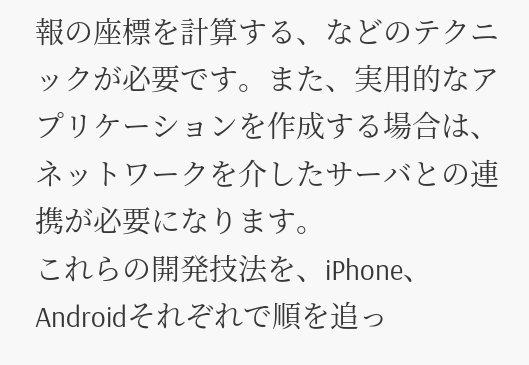報の座標を計算する、などのテクニックが必要です。また、実用的なアプリケーションを作成する場合は、ネットワークを介したサーバとの連携が必要になります。
これらの開発技法を、iPhone、Androidそれぞれで順を追っ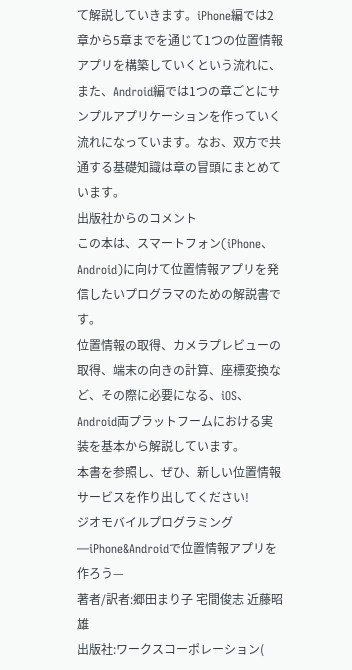て解説していきます。iPhone編では2章から5章までを通じて1つの位置情報アプリを構築していくという流れに、また、Android編では1つの章ごとにサンプルアプリケーションを作っていく流れになっています。なお、双方で共通する基礎知識は章の冒頭にまとめています。
出版社からのコメント
この本は、スマートフォン(iPhone、Android)に向けて位置情報アプリを発信したいプログラマのための解説書です。
位置情報の取得、カメラプレビューの取得、端末の向きの計算、座標変換など、その際に必要になる、iOS、Android両プラットフームにおける実装を基本から解説しています。
本書を参照し、ぜひ、新しい位置情報サービスを作り出してください!
ジオモバイルプログラミング—iPhone&Androidで位置情報アプリを作ろう—
著者/訳者:郷田まり子 宅間俊志 近藤昭雄
出版社:ワークスコーポレーション(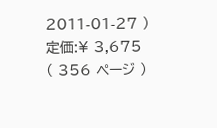2011-01-27 )
定価:¥ 3,675
( 356 ページ )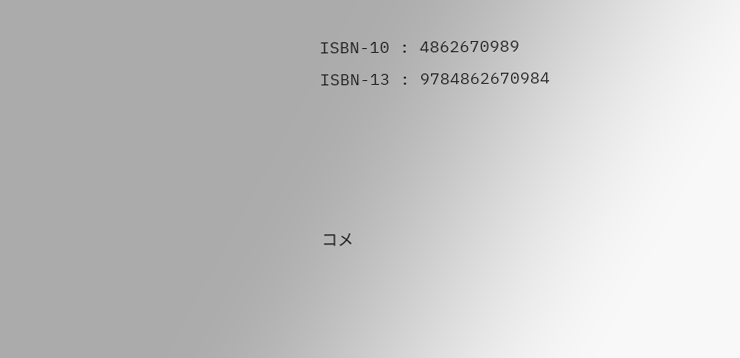ISBN-10 : 4862670989
ISBN-13 : 9784862670984




コメ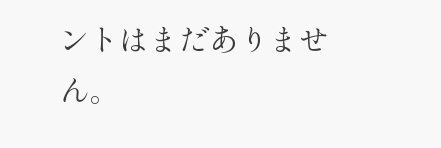ントはまだありません。